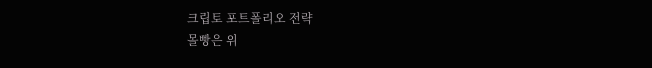크립토 포트폴리오 전략
몰빵은 위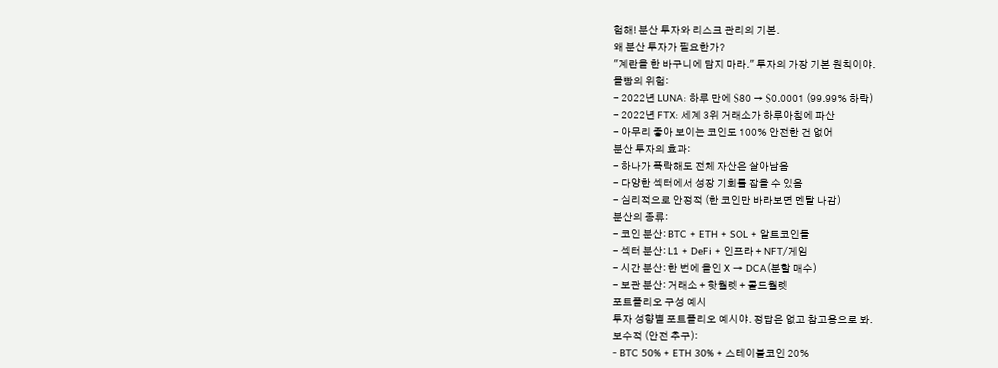험해! 분산 투자와 리스크 관리의 기본.
왜 분산 투자가 필요한가?
"계란을 한 바구니에 담지 마라." 투자의 가장 기본 원칙이야.
몰빵의 위험:
- 2022년 LUNA: 하루 만에 $80 → $0.0001 (99.99% 하락)
- 2022년 FTX: 세계 3위 거래소가 하루아침에 파산
- 아무리 좋아 보이는 코인도 100% 안전한 건 없어
분산 투자의 효과:
- 하나가 폭락해도 전체 자산은 살아남음
- 다양한 섹터에서 성장 기회를 잡을 수 있음
- 심리적으로 안정적 (한 코인만 바라보면 멘탈 나감)
분산의 종류:
- 코인 분산: BTC + ETH + SOL + 알트코인들
- 섹터 분산: L1 + DeFi + 인프라 + NFT/게임
- 시간 분산: 한 번에 올인 X → DCA(분할 매수)
- 보관 분산: 거래소 + 핫월렛 + 콜드월렛
포트폴리오 구성 예시
투자 성향별 포트폴리오 예시야. 정답은 없고 참고용으로 봐.
보수적 (안전 추구):
- BTC 50% + ETH 30% + 스테이블코인 20%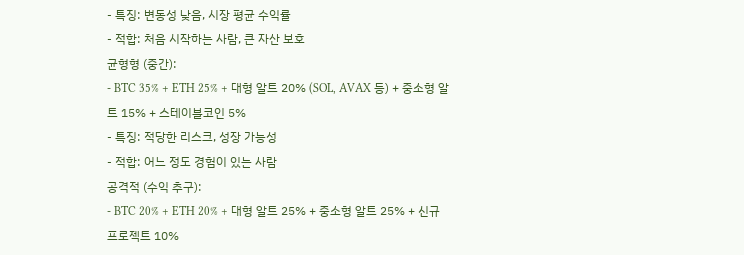- 특징: 변동성 낮음, 시장 평균 수익률
- 적합: 처음 시작하는 사람, 큰 자산 보호
균형형 (중간):
- BTC 35% + ETH 25% + 대형 알트 20% (SOL, AVAX 등) + 중소형 알트 15% + 스테이블코인 5%
- 특징: 적당한 리스크, 성장 가능성
- 적합: 어느 정도 경험이 있는 사람
공격적 (수익 추구):
- BTC 20% + ETH 20% + 대형 알트 25% + 중소형 알트 25% + 신규 프로젝트 10%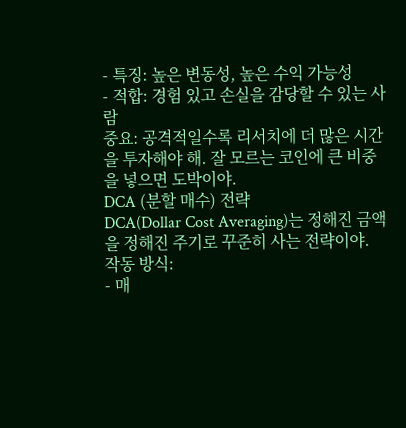- 특징: 높은 변동성, 높은 수익 가능성
- 적합: 경험 있고 손실을 감당할 수 있는 사람
중요: 공격적일수록 리서치에 더 많은 시간을 투자해야 해. 잘 모르는 코인에 큰 비중을 넣으면 도박이야.
DCA (분할 매수) 전략
DCA(Dollar Cost Averaging)는 정해진 금액을 정해진 주기로 꾸준히 사는 전략이야.
작동 방식:
- 매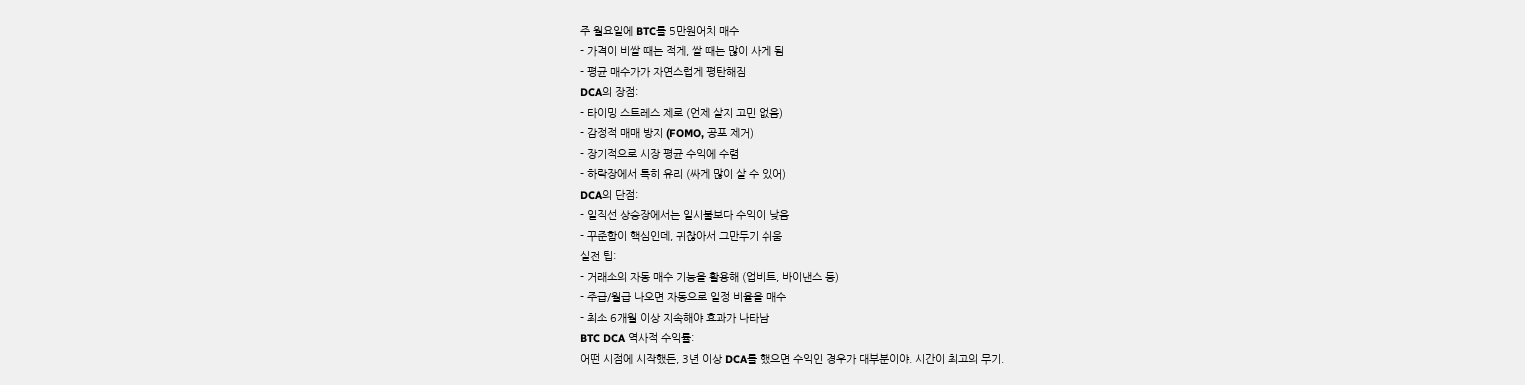주 월요일에 BTC를 5만원어치 매수
- 가격이 비쌀 때는 적게, 쌀 때는 많이 사게 됨
- 평균 매수가가 자연스럽게 평탄해짐
DCA의 장점:
- 타이밍 스트레스 제로 (언제 살지 고민 없음)
- 감정적 매매 방지 (FOMO, 공포 제거)
- 장기적으로 시장 평균 수익에 수렴
- 하락장에서 특히 유리 (싸게 많이 살 수 있어)
DCA의 단점:
- 일직선 상승장에서는 일시불보다 수익이 낮음
- 꾸준함이 핵심인데, 귀찮아서 그만두기 쉬움
실전 팁:
- 거래소의 자동 매수 기능을 활용해 (업비트, 바이낸스 등)
- 주급/월급 나오면 자동으로 일정 비율을 매수
- 최소 6개월 이상 지속해야 효과가 나타남
BTC DCA 역사적 수익률:
어떤 시점에 시작했든, 3년 이상 DCA를 했으면 수익인 경우가 대부분이야. 시간이 최고의 무기.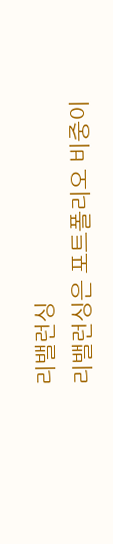리밸런싱
리밸런싱은 포트폴리오 비중이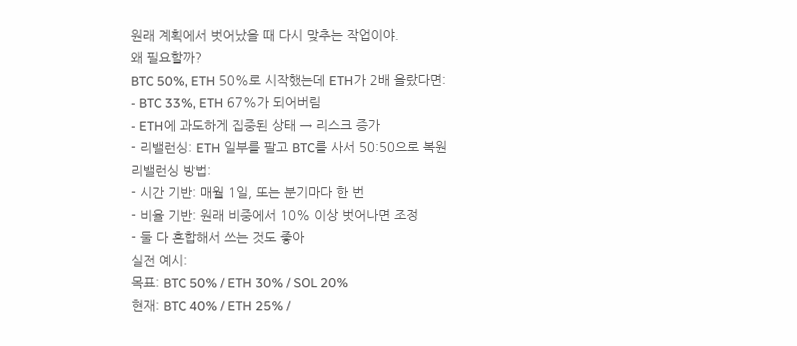원래 계획에서 벗어났을 때 다시 맞추는 작업이야.
왜 필요할까?
BTC 50%, ETH 50%로 시작했는데 ETH가 2배 올랐다면:
- BTC 33%, ETH 67%가 되어버림
- ETH에 과도하게 집중된 상태 → 리스크 증가
- 리밸런싱: ETH 일부를 팔고 BTC를 사서 50:50으로 복원
리밸런싱 방법:
- 시간 기반: 매월 1일, 또는 분기마다 한 번
- 비율 기반: 원래 비중에서 10% 이상 벗어나면 조정
- 둘 다 혼합해서 쓰는 것도 좋아
실전 예시:
목표: BTC 50% / ETH 30% / SOL 20%
현재: BTC 40% / ETH 25% /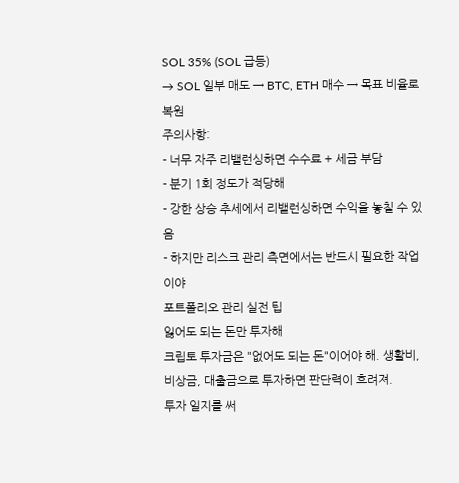SOL 35% (SOL 급등)
→ SOL 일부 매도 → BTC, ETH 매수 → 목표 비율로 복원
주의사항:
- 너무 자주 리밸런싱하면 수수료 + 세금 부담
- 분기 1회 정도가 적당해
- 강한 상승 추세에서 리밸런싱하면 수익을 놓칠 수 있음
- 하지만 리스크 관리 측면에서는 반드시 필요한 작업이야
포트폴리오 관리 실전 팁
잃어도 되는 돈만 투자해
크립토 투자금은 "없어도 되는 돈"이어야 해. 생활비, 비상금, 대출금으로 투자하면 판단력이 흐려져.
투자 일지를 써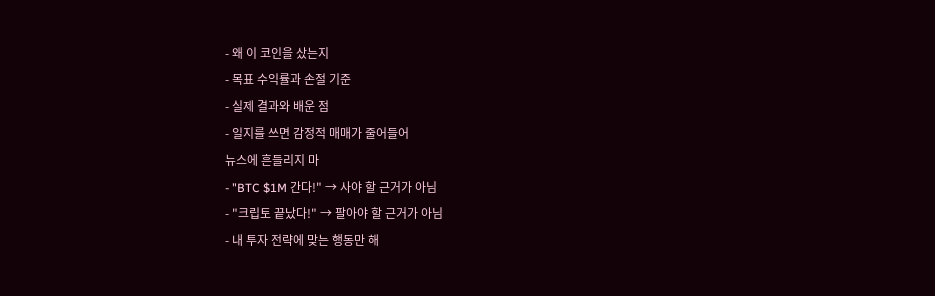- 왜 이 코인을 샀는지
- 목표 수익률과 손절 기준
- 실제 결과와 배운 점
- 일지를 쓰면 감정적 매매가 줄어들어
뉴스에 흔들리지 마
- "BTC $1M 간다!" → 사야 할 근거가 아님
- "크립토 끝났다!" → 팔아야 할 근거가 아님
- 내 투자 전략에 맞는 행동만 해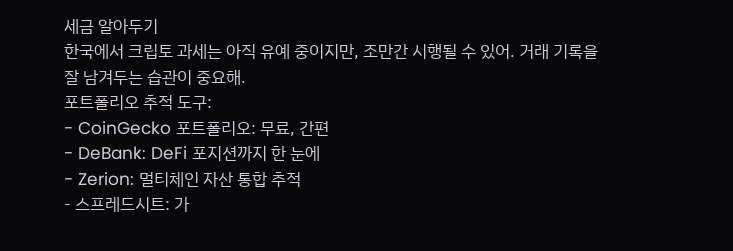세금 알아두기
한국에서 크립토 과세는 아직 유예 중이지만, 조만간 시행될 수 있어. 거래 기록을 잘 남겨두는 습관이 중요해.
포트폴리오 추적 도구:
- CoinGecko 포트폴리오: 무료, 간편
- DeBank: DeFi 포지션까지 한 눈에
- Zerion: 멀티체인 자산 통합 추적
- 스프레드시트: 가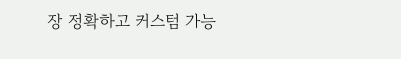장 정확하고 커스텀 가능